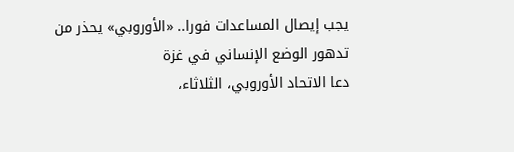يجب إيصال المساعدات فورا.. «الأوروبي» يحذر من تدهور الوضع الإنساني في غزة
دعا الاتحاد الأوروبي، الثلاثاء،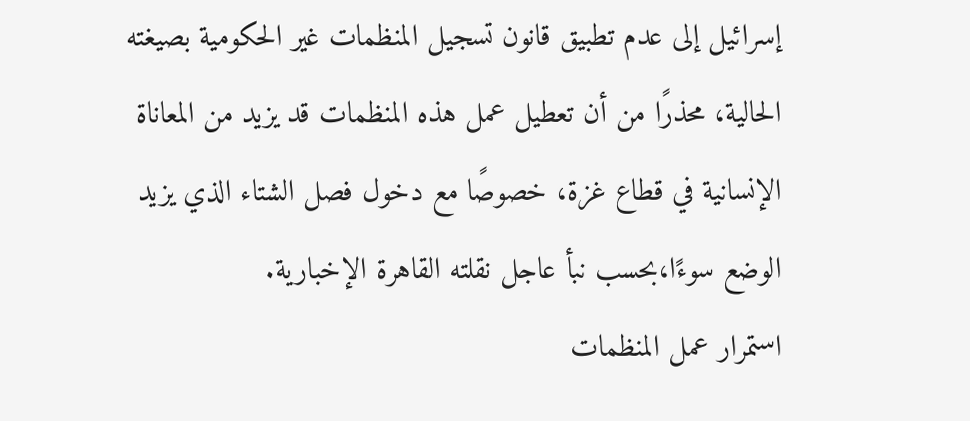إسرائيل إلى عدم تطبيق قانون تسجيل المنظمات غير الحكومية بصيغته الحالية، محذرًا من أن تعطيل عمل هذه المنظمات قد يزيد من المعاناة الإنسانية في قطاع غزة، خصوصًا مع دخول فصل الشتاء الذي يزيد الوضع سوءًا،بحسب نبأ عاجل نقلته القاهرة الإخبارية.
استمرار عمل المنظمات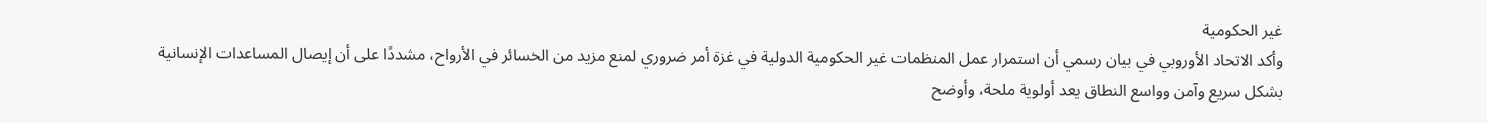غير الحكومية
وأكد الاتحاد الأوروبي في بيان رسمي أن استمرار عمل المنظمات غير الحكومية الدولية في غزة أمر ضروري لمنع مزيد من الخسائر في الأرواح، مشددًا على أن إيصال المساعدات الإنسانية بشكل سريع وآمن وواسع النطاق يعد أولوية ملحة، وأوضح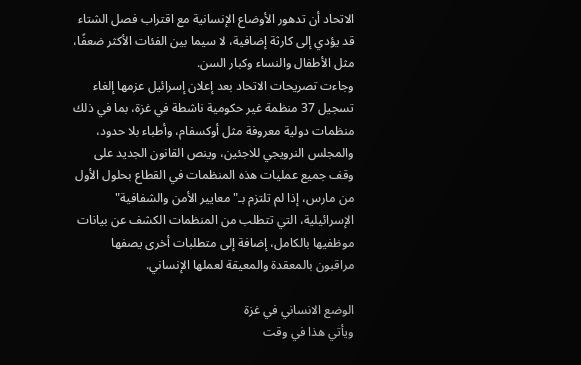الاتحاد أن تدهور الأوضاع الإنسانية مع اقتراب فصل الشتاء قد يؤدي إلى كارثة إضافية، لا سيما بين الفئات الأكثر ضعفًا، مثل الأطفال والنساء وكبار السن.
وجاءت تصريحات الاتحاد بعد إعلان إسرائيل عزمها إلغاء تسجيل 37 منظمة غير حكومية ناشطة في غزة، بما في ذلك منظمات دولية معروفة مثل أوكسفام، وأطباء بلا حدود، والمجلس النرويجي للاجئين، وينص القانون الجديد على وقف جميع عمليات هذه المنظمات في القطاع بحلول الأول من مارس، إذا لم تلتزم بـ"معايير الأمن والشفافية" الإسرائيلية، التي تتطلب من المنظمات الكشف عن بيانات موظفيها بالكامل، إضافة إلى متطلبات أخرى يصفها مراقبون بالمعقدة والمعيقة لعملها الإنساني.

الوضع الانساني في غزة
ويأتي هذا في وقت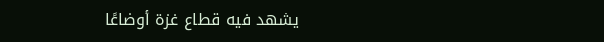يشهد فيه قطاع غزة أوضاعًا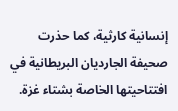إنسانية كارثية، كما حذرت صحيفة الجارديان البريطانية في افتتاحيتها الخاصة بشتاء غزة.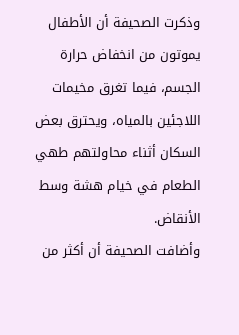وذكرت الصحيفة أن الأطفال يموتون من انخفاض حرارة الجسم، فيما تغرق مخيمات اللاجئين بالمياه، ويحترق بعض السكان أثناء محاولتهم طهي الطعام في خيام هشة وسط الأنقاض.
وأضافت الصحيفة أن أكثر من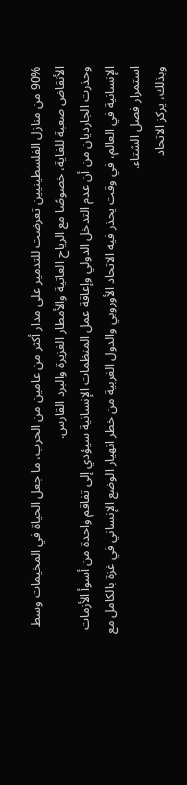90% من منازل الفلسطينيين تعرضت للتدمير على مدار أكثر من عامين من الحرب، ما جعل الحياة في المخيمات وسط الأنقاض صعبة للغاية، خصوصًا مع الرياح العاتية والأمطار الغزيرة والبرد القارس.
وحذرت الجارديان من أن عدم التدخل الدولي وإعاقة عمل المنظمات الإنسانية سيؤدي إلى تفاقم واحدة من أسوأ الأزمات الإنسانية في العالم، في وقت يحذر فيه الاتحاد الأوروبي والدول الغربية من خطر انهيار الوضع الإنساني في غزة بالكامل مع استمرار فصل الشتاء.
وبذلك، يركز الاتحاد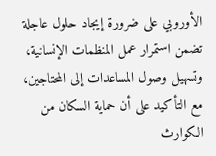الأوروبي على ضرورة إيجاد حلول عاجلة تضمن استمرار عمل المنظمات الإنسانية، وتسهيل وصول المساعدات إلى المحتاجين، مع التأكيد على أن حماية السكان من الكوارث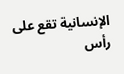الإنسانية تقع على رأس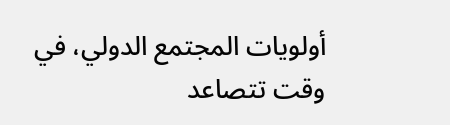أولويات المجتمع الدولي، في وقت تتصاعد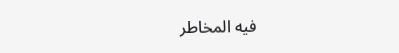فيه المخاطر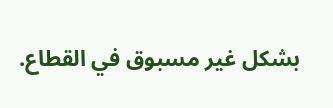بشكل غير مسبوق في القطاع.